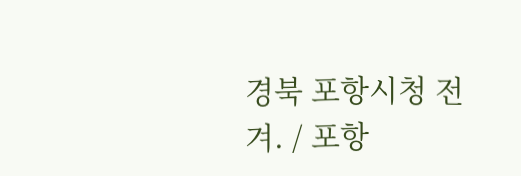경북 포항시청 전겨. / 포항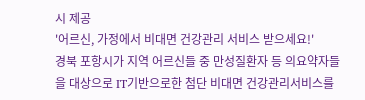시 제공
'어르신, 가정에서 비대면 건강관리 서비스 받으세요!'
경북 포항시가 지역 어르신들 중 만성질환자 등 의요약자들을 대상으로 IT기반으로한 첨단 비대면 건강관리서비스를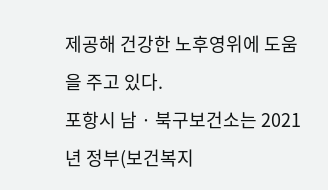제공해 건강한 노후영위에 도움을 주고 있다.
포항시 남 · 북구보건소는 2021년 정부(보건복지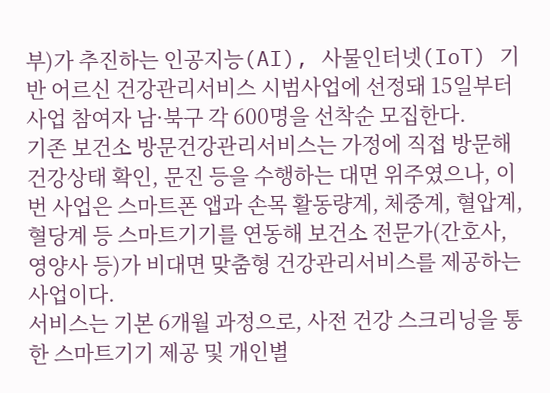부)가 추진하는 인공지능(AI), 사물인터넷(IoT) 기반 어르신 건강관리서비스 시범사업에 선정돼 15일부터 사업 참여자 남·북구 각 600명을 선착순 모집한다.
기존 보건소 방문건강관리서비스는 가정에 직접 방문해 건강상태 확인, 문진 등을 수행하는 대면 위주였으나, 이번 사업은 스마트폰 앱과 손목 활동량계, 체중계, 혈압계, 혈당계 등 스마트기기를 연동해 보건소 전문가(간호사, 영양사 등)가 비대면 맞춤형 건강관리서비스를 제공하는 사업이다.
서비스는 기본 6개월 과정으로, 사전 건강 스크리닝을 통한 스마트기기 제공 및 개인별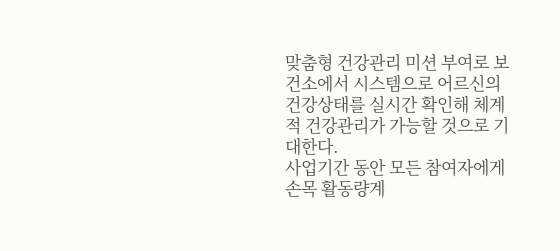맞춤형 건강관리 미션 부여로 보건소에서 시스템으로 어르신의 건강상태를 실시간 확인해 체계적 건강관리가 가능할 것으로 기대한다.
사업기간 동안 모든 참여자에게 손목 활동량계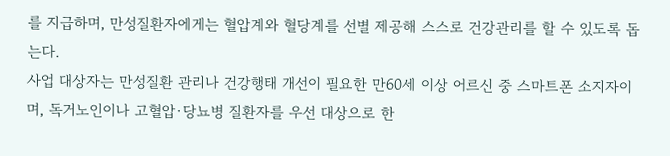를 지급하며, 만성질환자에게는 혈압계와 혈당계를 선별 제공해 스스로 건강관리를 할 수 있도록 돕는다.
사업 대상자는 만성질환 관리나 건강행태 개선이 필요한 만60세 이상 어르신 중 스마트폰 소지자이며, 독거노인이나 고혈압·당뇨병 질환자를 우선 대상으로 한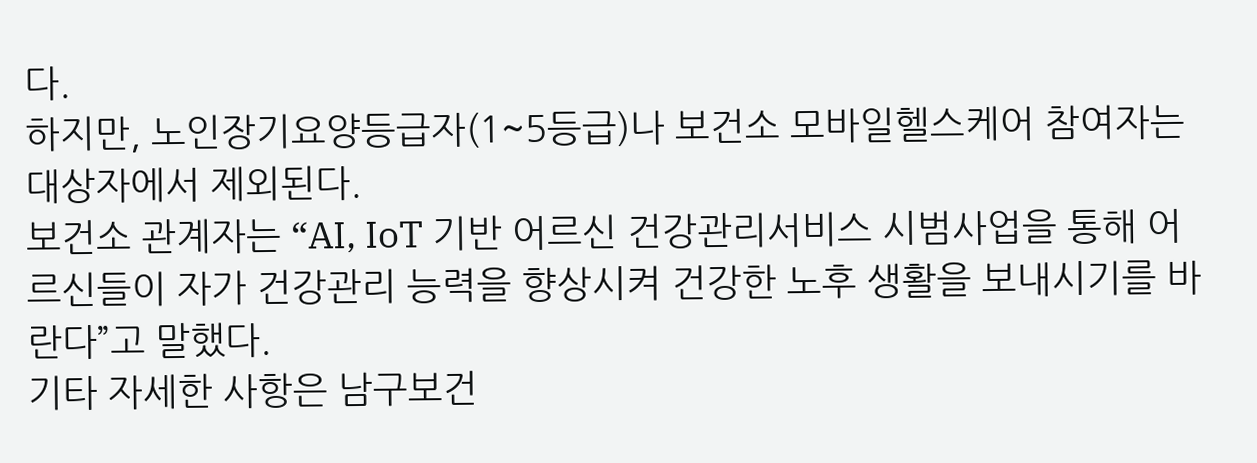다.
하지만, 노인장기요양등급자(1~5등급)나 보건소 모바일헬스케어 참여자는 대상자에서 제외된다.
보건소 관계자는 “AI, IoT 기반 어르신 건강관리서비스 시범사업을 통해 어르신들이 자가 건강관리 능력을 향상시켜 건강한 노후 생활을 보내시기를 바란다”고 말했다.
기타 자세한 사항은 남구보건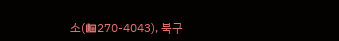소(☎270-4043), 북구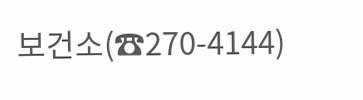보건소(☎270-4144)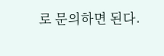로 문의하면 된다.